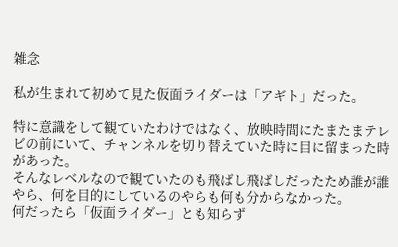雑念

私が生まれて初めて見た仮面ライダーは「アギト」だった。

特に意識をして観ていたわけではなく、放映時間にたまたまテレビの前にいて、チャンネルを切り替えていた時に目に留まった時があった。
そんなレベルなので観ていたのも飛ばし飛ばしだったため誰が誰やら、何を目的にしているのやらも何も分からなかった。
何だったら「仮面ライダー」とも知らず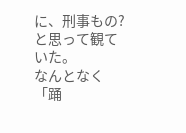に、刑事もの?と思って観ていた。
なんとなく「踊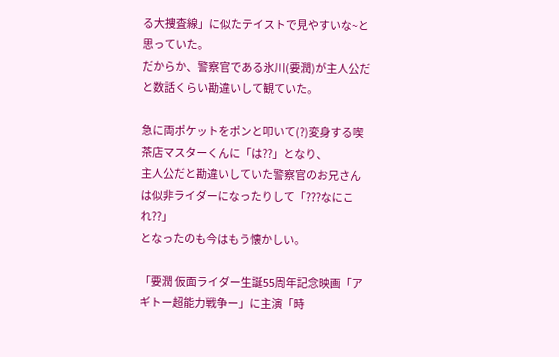る大捜査線」に似たテイストで見やすいな~と思っていた。
だからか、警察官である氷川(要潤)が主人公だと数話くらい勘違いして観ていた。

急に両ポケットをポンと叩いて(?)変身する喫茶店マスターくんに「は??」となり、
主人公だと勘違いしていた警察官のお兄さんは似非ライダーになったりして「???なにこれ??」
となったのも今はもう懐かしい。

「要潤 仮面ライダー生誕55周年記念映画「アギトー超能力戦争ー」に主演「時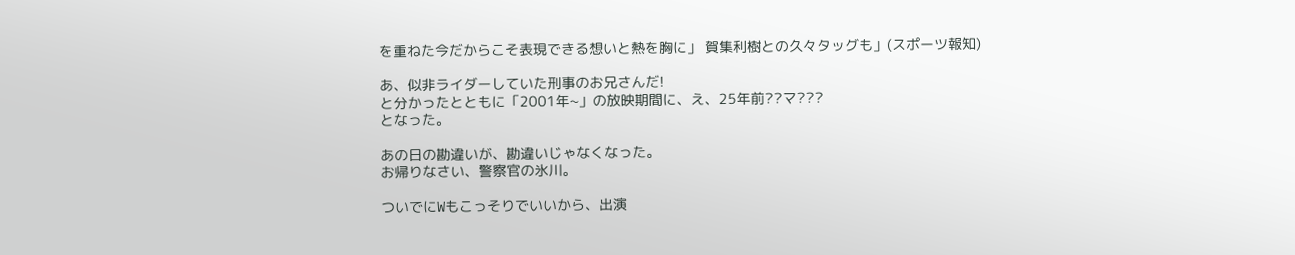を重ねた今だからこそ表現できる想いと熱を胸に」 賀集利樹との久々タッグも」(スポーツ報知)

あ、似非ライダーしていた刑事のお兄さんだ!
と分かったとともに「2001年~」の放映期間に、え、25年前??マ???
となった。

あの日の勘違いが、勘違いじゃなくなった。
お帰りなさい、警察官の氷川。

ついでにWもこっそりでいいから、出演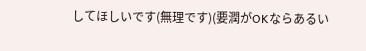してほしいです(無理です)(要潤がOKならあるい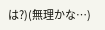は?)(無理かな…)